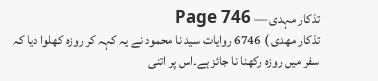تذکار مہدی — Page 746
تذکار مهدی ) 6746 روایات سید نا محمود نے یہ کہہ کر روزہ کھلوا دیا کہ سفر میں روزہ رکھنا نا جائز ہے۔اس پر اتنی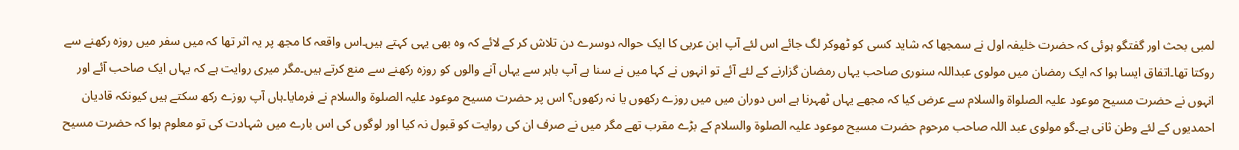لمبی بحث اور گفتگو ہوئی کہ حضرت خلیفہ اول نے سمجھا کہ شاید کسی کو ٹھوکر لگ جائے اس لئے آپ ابن عربی کا ایک حوالہ دوسرے دن تلاش کر کے لائے کہ وہ بھی یہی کہتے ہیں۔اس واقعہ کا مجھ پر یہ اثر تھا کہ میں سفر میں روزہ رکھنے سے روکتا تھا۔اتفاق ایسا ہوا کہ ایک رمضان میں مولوی عبداللہ سنوری صاحب یہاں رمضان گزارنے کے لئے آئے تو انہوں نے کہا میں نے سنا ہے آپ باہر سے یہاں آنے والوں کو روزہ رکھنے سے منع کرتے ہیں۔مگر میری روایت ہے کہ یہاں ایک صاحب آئے اور انہوں نے حضرت مسیح موعود علیہ الصلواۃ والسلام سے عرض کیا کہ مجھے یہاں ٹھہرنا ہے اس دوران میں میں روزے رکھوں یا نہ رکھوں؟ اس پر حضرت مسیح موعود علیہ الصلوۃ والسلام نے فرمایا۔ہاں آپ روزے رکھ سکتے ہیں کیونکہ قادیان احمدیوں کے لئے وطن ثانی ہے۔گو مولوی عبد اللہ صاحب مرحوم حضرت مسیح موعود علیہ الصلوۃ والسلام کے بڑے مقرب تھے مگر میں نے صرف ان کی روایت کو قبول نہ کیا اور لوگوں کی اس بارے میں شہادت کی تو معلوم ہوا کہ حضرت مسیح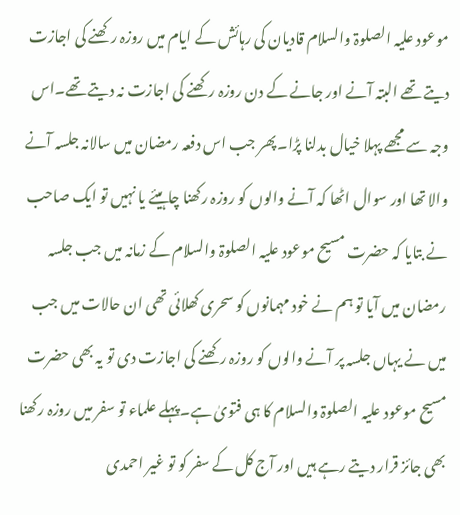موعود علیہ الصلوۃ والسلام قادیان کی رہائش کے ایام میں روزہ رکھنے کی اجازت دیتے تھے البتہ آنے اور جانے کے دن روزہ رکھنے کی اجازت نہ دیتے تھے۔اس وجہ سے مجھے پہلا خیال بدلنا پڑا۔پھر جب اس دفعہ رمضان میں سالانہ جلسہ آنے والا تھا اور سوال اٹھا کہ آنے والوں کو روزہ رکھنا چاہیئے یا نہیں تو ایک صاحب نے بتایا کہ حضرت مسیح موعود علیہ الصلوۃ والسلام کے زمانہ میں جب جلسہ رمضان میں آیا تو ہم نے خود مہمانوں کو سحری کھلائی تھی ان حالات میں جب میں نے یہاں جلسہ پر آنے والوں کو روزہ رکھنے کی اجازت دی تو یہ بھی حضرت مسیح موعود علیہ الصلوۃ والسلام کا ہی فتویٰ ہے۔پہلے علماء تو سفر میں روزہ رکھنا بھی جائز قرار دیتے رہے ہیں اور آج کل کے سفر کو تو غیر احمدی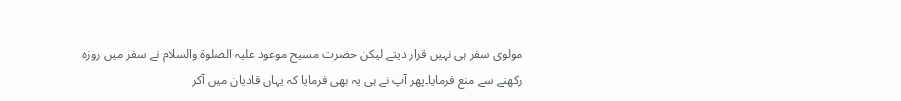مولوی سفر ہی نہیں قرار دیتے لیکن حضرت مسیح موعود علیہ الصلوۃ والسلام نے سفر میں روزہ رکھنے سے منع فرمایا۔پھر آپ نے ہی یہ بھی فرمایا کہ یہاں قادیان میں آکر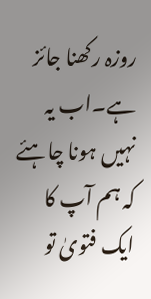روزہ رکھنا جائز ہے۔اب یہ نہیں ہونا چاہئے کہ ہم آپ کا ایک فتویٰ تو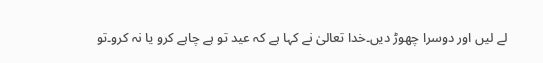لے لیں اور دوسرا چھوڑ دیں۔خدا تعالیٰ نے کہا ہے کہ عید تو ہے چاہے کرو یا نہ کرو۔تو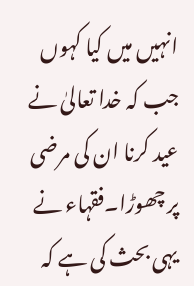انہیں میں کیا کہوں جب کہ خدا تعالیٰ نے عید کرنا ان کی مرضی پر چھوڑا۔فقہاء نے یہی بحث کی ہے کہ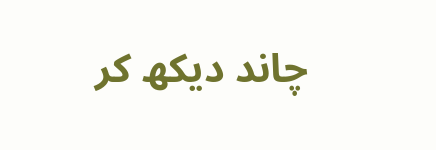چاند دیکھ کر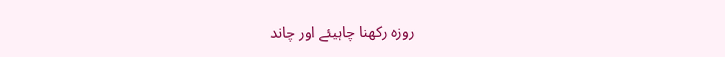روزہ رکھنا چاہیئے اور چاند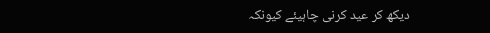دیکھ کر عید کرنی چاہیئے کیونکہ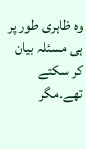وہ ظاہری طور پر ہی مسئلہ بیان کر سکتے تھے۔مگر